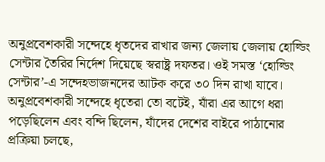অনুপ্রবেশকারী সন্দেহে ধৃতদের রাখার জন্য জেলায় জেলায় হোল্ডিং সেন্টার তৈরির নির্দেশ দিয়েছে স্বরাষ্ট্র দফতর। ওই সমস্ত ‘হোল্ডিং সেন্টার’-এ সন্দেহভাজনদের আটক করে ৩০ দিন রাখা যাবে। অনুপ্রবেশকারী সন্দেহে ধৃতেরা তো বটেই, যাঁরা এর আগে ধরা পড়েছিলেন এবং বন্দি ছিলেন, যাঁদের দেশের বাইরে পাঠানোর প্রক্রিয়া চলছে,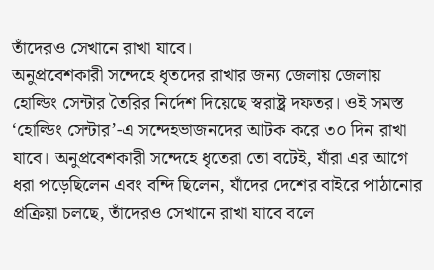তাঁদেরও সেখানে রাখা যাবে।
অনুপ্রবেশকারী সন্দেহে ধৃতদের রাখার জন্য জেলায় জেলায় হোল্ডিং সেন্টার তৈরির নির্দেশ দিয়েছে স্বরাষ্ট্র দফতর। ওই সমস্ত ‘হোল্ডিং সেন্টার’-এ সন্দেহভাজনদের আটক করে ৩০ দিন রাখা যাবে। অনুপ্রবেশকারী সন্দেহে ধৃতেরা তো বটেই, যাঁরা এর আগে ধরা পড়েছিলেন এবং বন্দি ছিলেন, যাঁদের দেশের বাইরে পাঠানোর প্রক্রিয়া চলছে, তাঁদেরও সেখানে রাখা যাবে বলে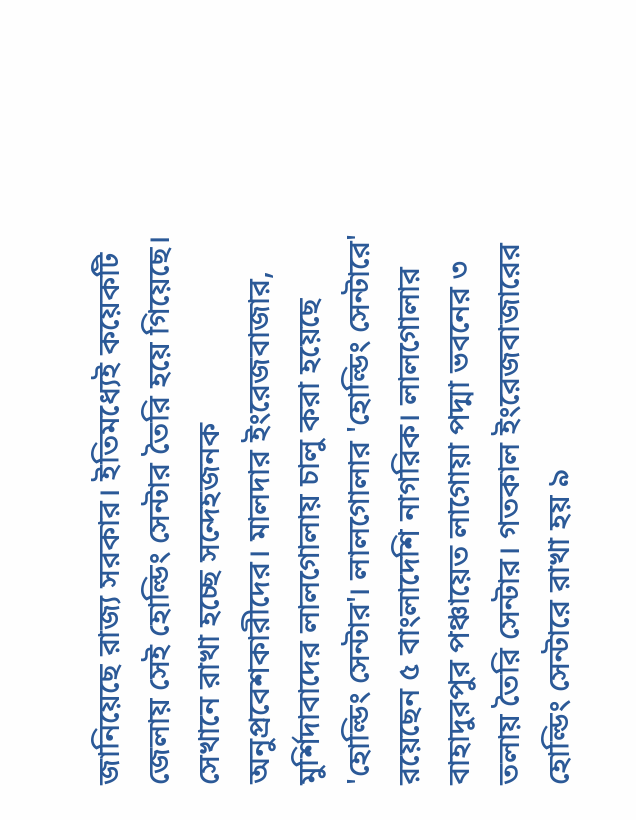জানিয়েছে রাজ্য সরকার। ইতিমধ্যেই কয়েকটি জেলায় সেই হোল্ডিং সেন্টার তৈরি হয়ে গিয়েছে। সেখানে রাখা হচ্ছে সন্দেহজনক অনুপ্রবেশকারীদের। মালদার ইংরেজবাজার, মুর্শিদাবাদের লালগোলায় চালু করা হয়েছে 'হোল্ডিং সেন্টার'। লালগোলার 'হোল্ডিং সেন্টারে' রয়েছেন ৫ বাংলাদেশি নাগরিক। লালগোলার বাহাদুরপুর পঞ্চায়েত লাগোয়া পদ্মা ভবনের ৩ তলায় তৈরি সেন্টার। গতকাল ইংরেজবাজারের হোল্ডিং সেন্টারে রাখা হয় ৯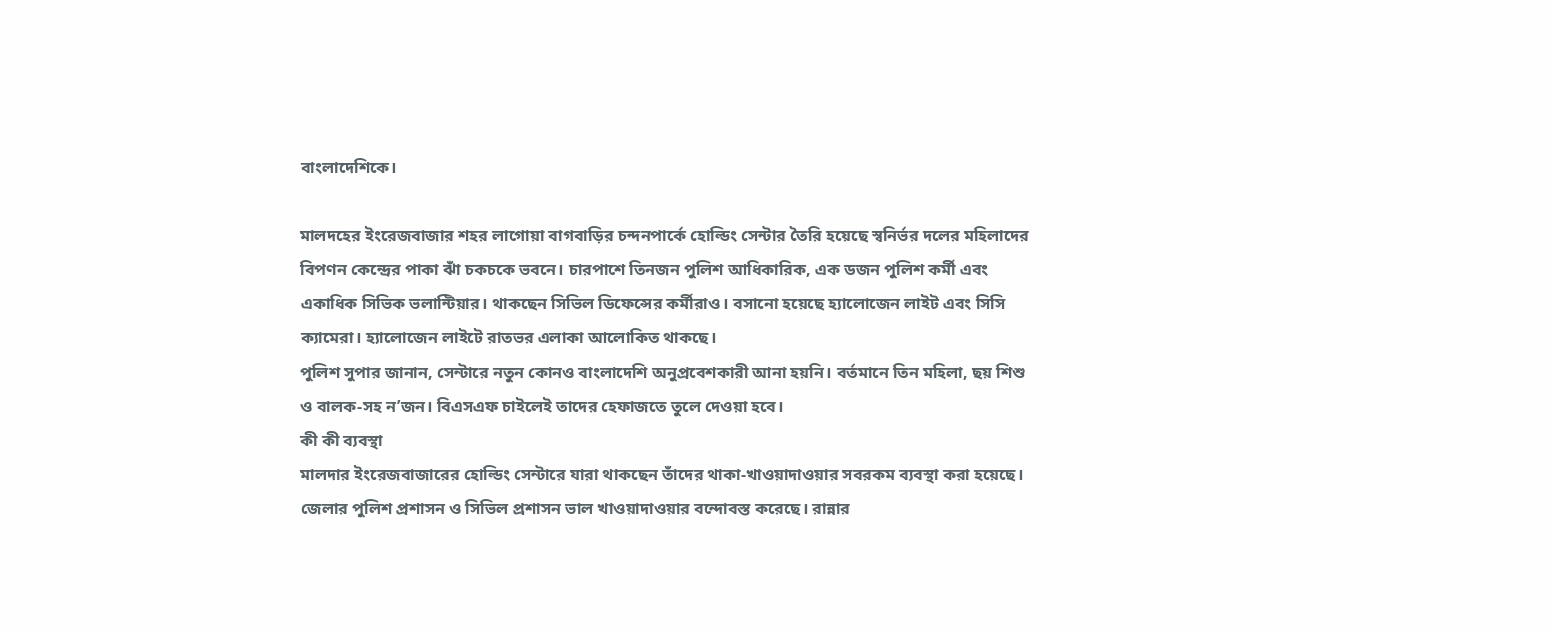বাংলাদেশিকে।

মালদহের ইংরেজবাজার শহর লাগোয়া বাগবাড়ির চন্দনপার্কে হোল্ডিং সেন্টার তৈরি হয়েছে স্বনির্ভর দলের মহিলাদের বিপণন কেন্দ্রের পাকা ঝাঁ চকচকে ভবনে। চারপাশে তিনজন পুলিশ আধিকারিক, এক ডজন পুলিশ কর্মী এবং একাধিক সিভিক ভলান্টিয়ার। থাকছেন সিভিল ডিফেন্সের কর্মীরাও। বসানো হয়েছে হ্যালোজেন লাইট এবং সিসি ক্যামেরা। হ্যালোজেন লাইটে রাতভর এলাকা আলোকিত থাকছে।
পুলিশ সুপার জানান, সেন্টারে নতুন কোনও বাংলাদেশি অনুপ্রবেশকারী আনা হয়নি। বর্তমানে তিন মহিলা, ছয় শিশু ও বালক-সহ ন’জন। বিএসএফ চাইলেই তাদের হেফাজতে তুলে দেওয়া হবে।
কী কী ব্যবস্থা
মালদার ইংরেজবাজারের হোল্ডিং সেন্টারে যারা থাকছেন তাঁদের থাকা-খাওয়াদাওয়ার সবরকম ব্যবস্থা করা হয়েছে। জেলার পুলিশ প্রশাসন ও সিভিল প্রশাসন ভাল খাওয়াদাওয়ার বন্দোবস্ত করেছে। রান্নার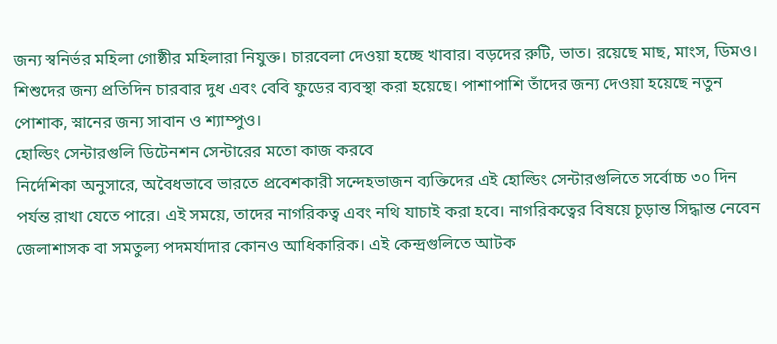জন্য স্বনির্ভর মহিলা গোষ্ঠীর মহিলারা নিযুক্ত। চারবেলা দেওয়া হচ্ছে খাবার। বড়দের রুটি, ভাত। রয়েছে মাছ, মাংস, ডিমও। শিশুদের জন্য প্রতিদিন চারবার দুধ এবং বেবি ফুডের ব্যবস্থা করা হয়েছে। পাশাপাশি তাঁদের জন্য দেওয়া হয়েছে নতুন পোশাক, স্নানের জন্য সাবান ও শ্যাম্পুও।
হোল্ডিং সেন্টারগুলি ডিটেনশন সেন্টারের মতো কাজ করবে
নির্দেশিকা অনুসারে, অবৈধভাবে ভারতে প্রবেশকারী সন্দেহভাজন ব্যক্তিদের এই হোল্ডিং সেন্টারগুলিতে সর্বোচ্চ ৩০ দিন পর্যন্ত রাখা যেতে পারে। এই সময়ে, তাদের নাগরিকত্ব এবং নথি যাচাই করা হবে। নাগরিকত্বের বিষয়ে চূড়ান্ত সিদ্ধান্ত নেবেন জেলাশাসক বা সমতুল্য পদমর্যাদার কোনও আধিকারিক। এই কেন্দ্রগুলিতে আটক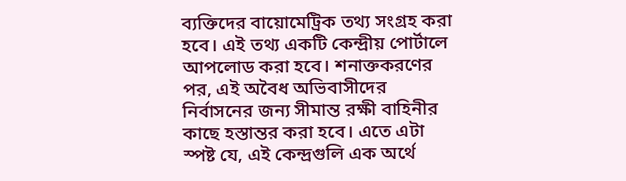ব্যক্তিদের বায়োমেট্রিক তথ্য সংগ্রহ করা হবে। এই তথ্য একটি কেন্দ্রীয় পোর্টালে আপলোড করা হবে। শনাক্তকরণের পর, এই অবৈধ অভিবাসীদের নির্বাসনের জন্য সীমান্ত রক্ষী বাহিনীর কাছে হস্তান্তর করা হবে। এতে এটা স্পষ্ট যে, এই কেন্দ্রগুলি এক অর্থে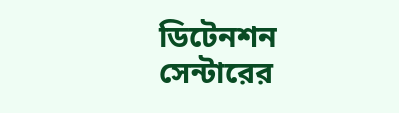ডিটেনশন সেন্টারের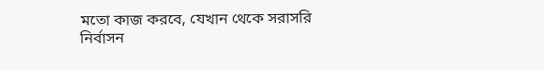মতো কাজ করবে, যেখান থেকে সরাসরি নির্বাসন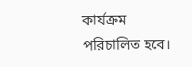কার্যক্রম পরিচালিত হবে।